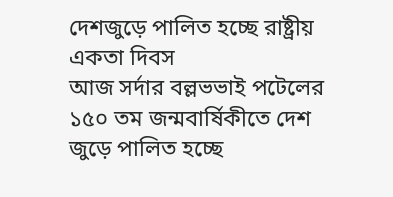দেশজুড়ে পালিত হচ্ছে রাষ্ট্রীয় একতা দিবস
আজ সর্দার বল্লভভাই পটেলের ১৫০ তম জন্মবার্ষিকীতে দেশ জুড়ে পালিত হচ্ছে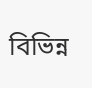বিভিন্ন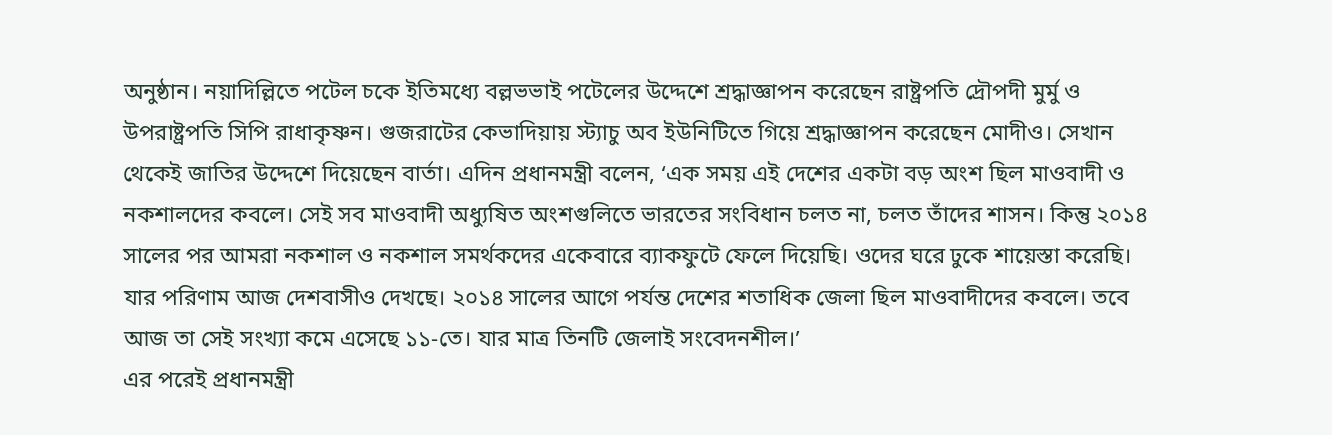অনুষ্ঠান। নয়াদিল্লিতে পটেল চকে ইতিমধ্যে বল্লভভাই পটেলের উদ্দেশে শ্রদ্ধাজ্ঞাপন করেছেন রাষ্ট্রপতি দ্রৌপদী মুর্মু ও উপরাষ্ট্রপতি সিপি রাধাকৃষ্ণন। গুজরাটের কেভাদিয়ায় স্ট্যাচু অব ইউনিটিতে গিয়ে শ্রদ্ধাজ্ঞাপন করেছেন মোদীও। সেখান থেকেই জাতির উদ্দেশে দিয়েছেন বার্তা। এদিন প্রধানমন্ত্রী বলেন, ‘এক সময় এই দেশের একটা বড় অংশ ছিল মাওবাদী ও নকশালদের কবলে। সেই সব মাওবাদী অধ্যুষিত অংশগুলিতে ভারতের সংবিধান চলত না, চলত তাঁদের শাসন। কিন্তু ২০১৪ সালের পর আমরা নকশাল ও নকশাল সমর্থকদের একেবারে ব্যাকফুটে ফেলে দিয়েছি। ওদের ঘরে ঢুকে শায়েস্তা করেছি। যার পরিণাম আজ দেশবাসীও দেখছে। ২০১৪ সালের আগে পর্যন্ত দেশের শতাধিক জেলা ছিল মাওবাদীদের কবলে। তবে আজ তা সেই সংখ্যা কমে এসেছে ১১-তে। যার মাত্র তিনটি জেলাই সংবেদনশীল।’
এর পরেই প্রধানমন্ত্রী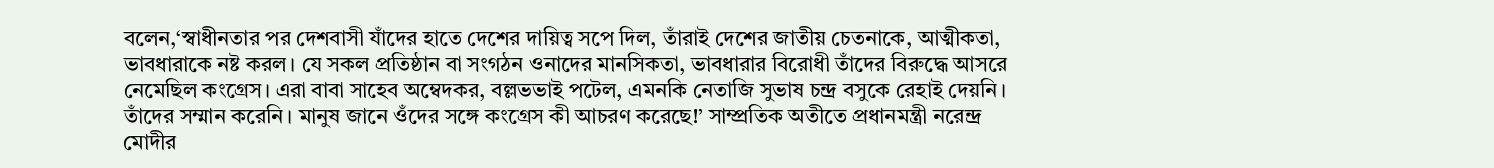বলেন,‘স্বাধীনতার পর দেশবাসী যাঁদের হাতে দেশের দায়িত্ব সপে দিল, তাঁরাই দেশের জাতীয় চেতনাকে, আত্মীকতা, ভাবধারাকে নষ্ট করল। যে সকল প্রতিষ্ঠান বা সংগঠন ওনাদের মানসিকতা, ভাবধারার বিরোধী তাঁদের বিরুদ্ধে আসরে নেমেছিল কংগ্রেস। এরা বাবা সাহেব অম্বেদকর, বল্লভভাই পটেল, এমনকি নেতাজি সুভাষ চন্দ্র বসুকে রেহাই দেয়নি। তাঁদের সম্মান করেনি। মানুষ জানে ওঁদের সঙ্গে কংগ্রেস কী আচরণ করেছে!’ সাম্প্রতিক অতীতে প্রধানমন্ত্রী নরেন্দ্র মোদীর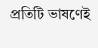প্রতিটি ভাষণেই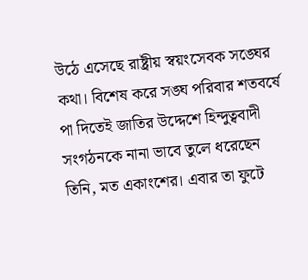উঠে এসেছে রাষ্ট্রীয় স্বয়ংসেবক সঙ্ঘের কথা। বিশেষ করে সঙ্ঘ পরিবার শতবর্ষে পা দিতেই জাতির উদ্দেশে হিন্দুত্ববাদী সংগঠনকে নানা ভাবে তুলে ধরেছেন তিনি, মত একাংশের। এবার তা ফুটে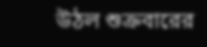উঠল শুক্রবারের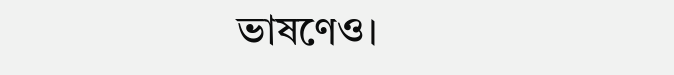ভাষণেও।